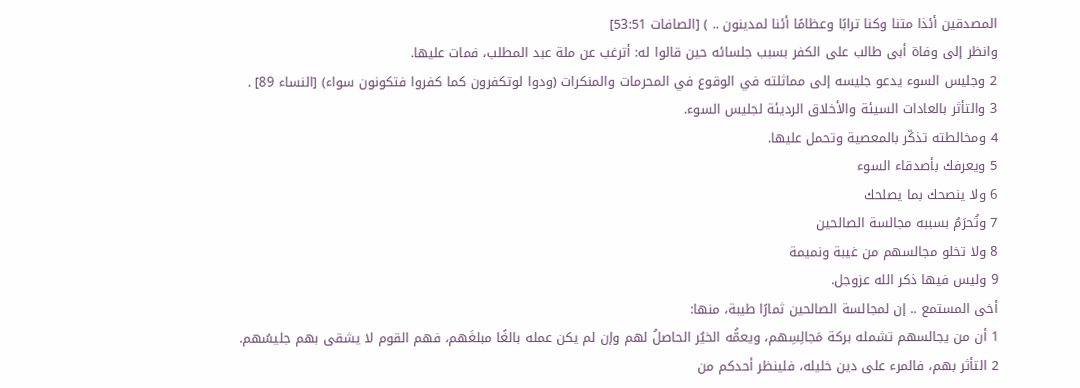المصدقين أئذا متنا وكنا ترابًا وعظامًا أئنا لمدينون .. ) [الصافات 53:51]
وانظر إلى وفاة أبى طالب على الكفر بسبب جلسائه حين قالوا له: أترغب عن ملة عبد المطلب، فمات عليها.
2 وجليس السوء يدعو جليسه إلى مماثلته في الوقوع في المحرمات والمنكرات (ودوا لوتكفرون كما كفروا فتكونون سواء) [النساء 89] .
3 والتأثر بالعادات السيئة والأخلاق الرديئة لجليس السوء.
4 ومخالطته تذكّر بالمعصية وتحمل عليها.
5 ويعرفك بأصدقاء السوء
6 ولا ينصحك بما يصلحك
7 وتُحرَمُ بسببه مجالسة الصالحين
8 ولا تخلو مجالسهم من غيبة ونميمة
9 وليس فيها ذكر الله عزوجل.
أخى المستمع .. إن لمجالسة الصالحين ثمارًا طيبة، منها:
1 أن من يجالسهم تشمله بركة مَجالِسِهم، ويعمُّه الخيُر الحاصلُ لهم وإن لم يكن عمله بالغًا مبلغَهم، فهم القوم لا يشقى بهم جليسُهم.
2 التأثر بهم، فالمرء على دين خليله، فلينظر أحدكم من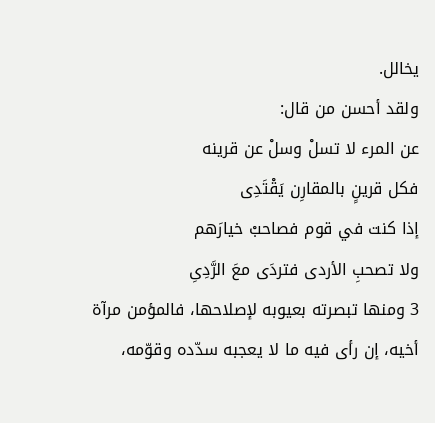يخالل.
ولقد أحسن من قال:
عن المرء لا تسلْ وسلْ عن قرينه
فكل قرينٍ بالمقارِن يَقْتَدِى
إذا كنت في قوم فصاحبْ خيارَهم
ولا تصحبِ الأردى فتردَى معَ الرَّدِىِ
3 ومنها تبصرته بعيوبه لإصلاحها، فالمؤمن مرآة أخيه، إن رأى فيه ما لا يعجبه سدّده وقوّمه،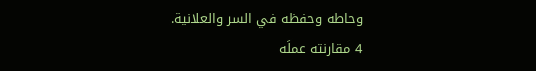وحاطه وحفظه في السر والعلانية.
4 مقارنته عملَه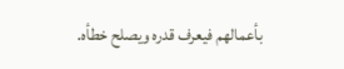بأعمالهم فيعرف قدره ويصلح خطأه.